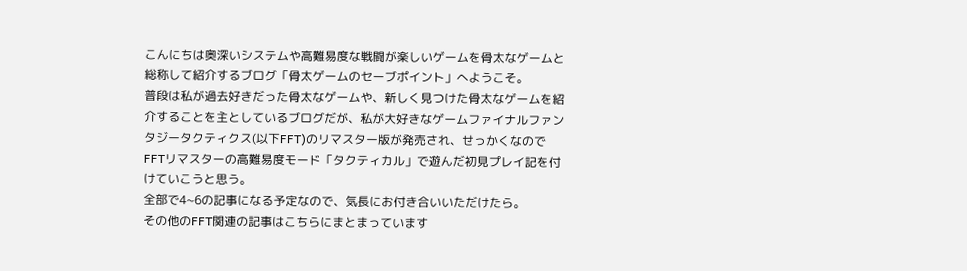こんにちは奥深いシステムや高難易度な戦闘が楽しいゲームを骨太なゲームと総称して紹介するブログ「骨太ゲームのセーブポイント」へようこそ。
普段は私が過去好きだった骨太なゲームや、新しく見つけた骨太なゲームを紹介することを主としているブログだが、私が大好きなゲームファイナルファンタジータクティクス(以下FFT)のリマスター版が発売され、せっかくなのでFFTリマスターの高難易度モード「タクティカル」で遊んだ初見プレイ記を付けていこうと思う。
全部で4~6の記事になる予定なので、気長にお付き合いいただけたら。
その他のFFT関連の記事はこちらにまとまっています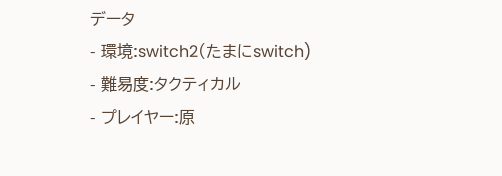データ
- 環境:switch2(たまにswitch)
- 難易度:タクティカル
- プレイヤー:原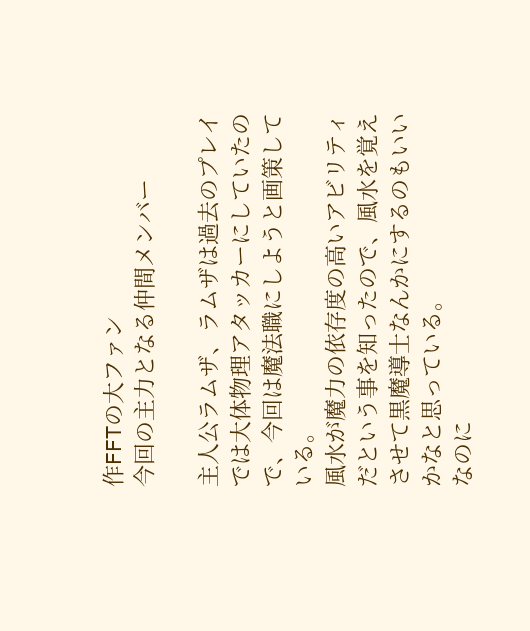作FFTの大ファン
今回の主力となる仲間メンバー

主人公ラムザ、ラムザは過去のプレイでは大体物理アタッカーにしていたので、今回は魔法職にしようと画策している。
風水が魔力の依存度の高いアビリティだという事を知ったので、風水を覚えさせて黒魔導士なんかにするのもいいかなと思っている。
なのに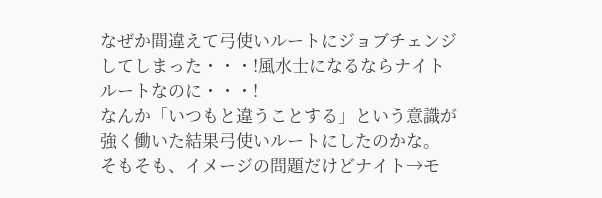なぜか間違えて弓使いルートにジョブチェンジしてしまった・・・!風水士になるならナイトルートなのに・・・!
なんか「いつもと違うことする」という意識が強く働いた結果弓使いルートにしたのかな。
そもそも、イメージの問題だけどナイト→モ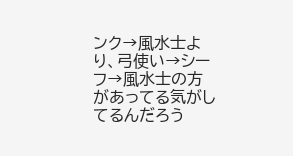ンク→風水士より、弓使い→シーフ→風水士の方があってる気がしてるんだろう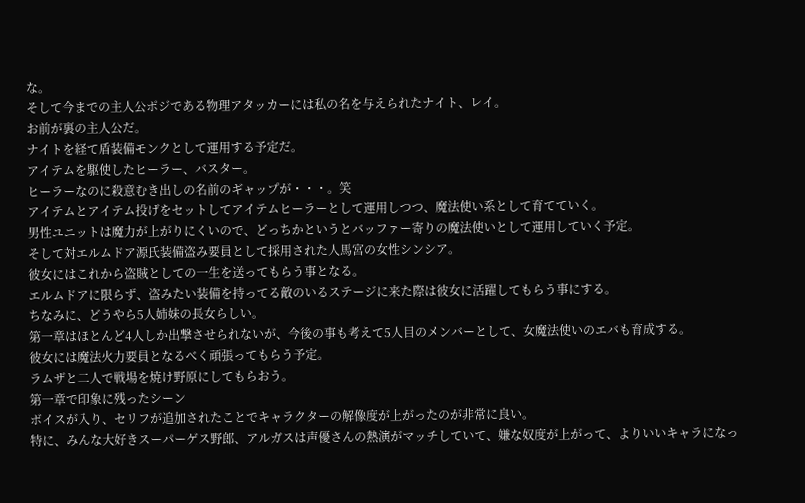な。
そして今までの主人公ポジである物理アタッカーには私の名を与えられたナイト、レイ。
お前が裏の主人公だ。
ナイトを経て盾装備モンクとして運用する予定だ。
アイテムを駆使したヒーラー、バスター。
ヒーラーなのに殺意むき出しの名前のギャップが・・・。笑
アイテムとアイテム投げをセットしてアイテムヒーラーとして運用しつつ、魔法使い系として育てていく。
男性ユニットは魔力が上がりにくいので、どっちかというとバッファー寄りの魔法使いとして運用していく予定。
そして対エルムドア源氏装備盗み要員として採用された人馬宮の女性シンシア。
彼女にはこれから盗賊としての一生を送ってもらう事となる。
エルムドアに限らず、盗みたい装備を持ってる敵のいるステージに来た際は彼女に活躍してもらう事にする。
ちなみに、どうやら5人姉妹の長女らしい。
第一章はほとんど4人しか出撃させられないが、今後の事も考えて5人目のメンバーとして、女魔法使いのエバも育成する。
彼女には魔法火力要員となるべく頑張ってもらう予定。
ラムザと二人で戦場を焼け野原にしてもらおう。
第一章で印象に残ったシーン
ボイスが入り、セリフが追加されたことでキャラクターの解像度が上がったのが非常に良い。
特に、みんな大好きスーパーゲス野郎、アルガスは声優さんの熱演がマッチしていて、嫌な奴度が上がって、よりいいキャラになっ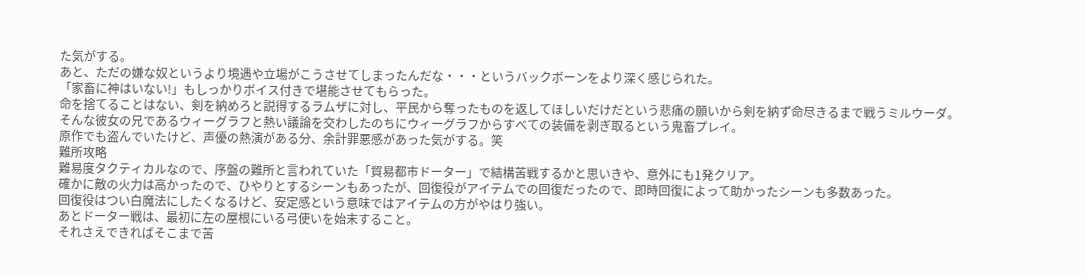た気がする。
あと、ただの嫌な奴というより境遇や立場がこうさせてしまったんだな・・・というバックボーンをより深く感じられた。
「家畜に神はいない!」もしっかりボイス付きで堪能させてもらった。
命を捨てることはない、剣を納めろと説得するラムザに対し、平民から奪ったものを返してほしいだけだという悲痛の願いから剣を納ず命尽きるまで戦うミルウーダ。
そんな彼女の兄であるウィーグラフと熱い議論を交わしたのちにウィーグラフからすべての装備を剥ぎ取るという鬼畜プレイ。
原作でも盗んでいたけど、声優の熱演がある分、余計罪悪感があった気がする。笑
難所攻略
難易度タクティカルなので、序盤の難所と言われていた「貿易都市ドーター」で結構苦戦するかと思いきや、意外にも1発クリア。
確かに敵の火力は高かったので、ひやりとするシーンもあったが、回復役がアイテムでの回復だったので、即時回復によって助かったシーンも多数あった。
回復役はつい白魔法にしたくなるけど、安定感という意味ではアイテムの方がやはり強い。
あとドーター戦は、最初に左の屋根にいる弓使いを始末すること。
それさえできればそこまで苦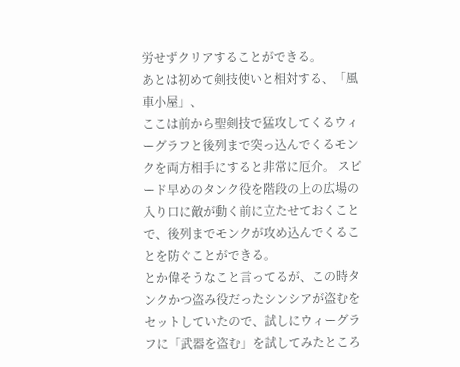労せずクリアすることができる。
あとは初めて剣技使いと相対する、「風車小屋」、
ここは前から聖剣技で猛攻してくるウィーグラフと後列まで突っ込んでくるモンクを両方相手にすると非常に厄介。 スピード早めのタンク役を階段の上の広場の入り口に敵が動く前に立たせておくことで、後列までモンクが攻め込んでくることを防ぐことができる。
とか偉そうなこと言ってるが、この時タンクかつ盗み役だったシンシアが盗むをセットしていたので、試しにウィーグラフに「武器を盗む」を試してみたところ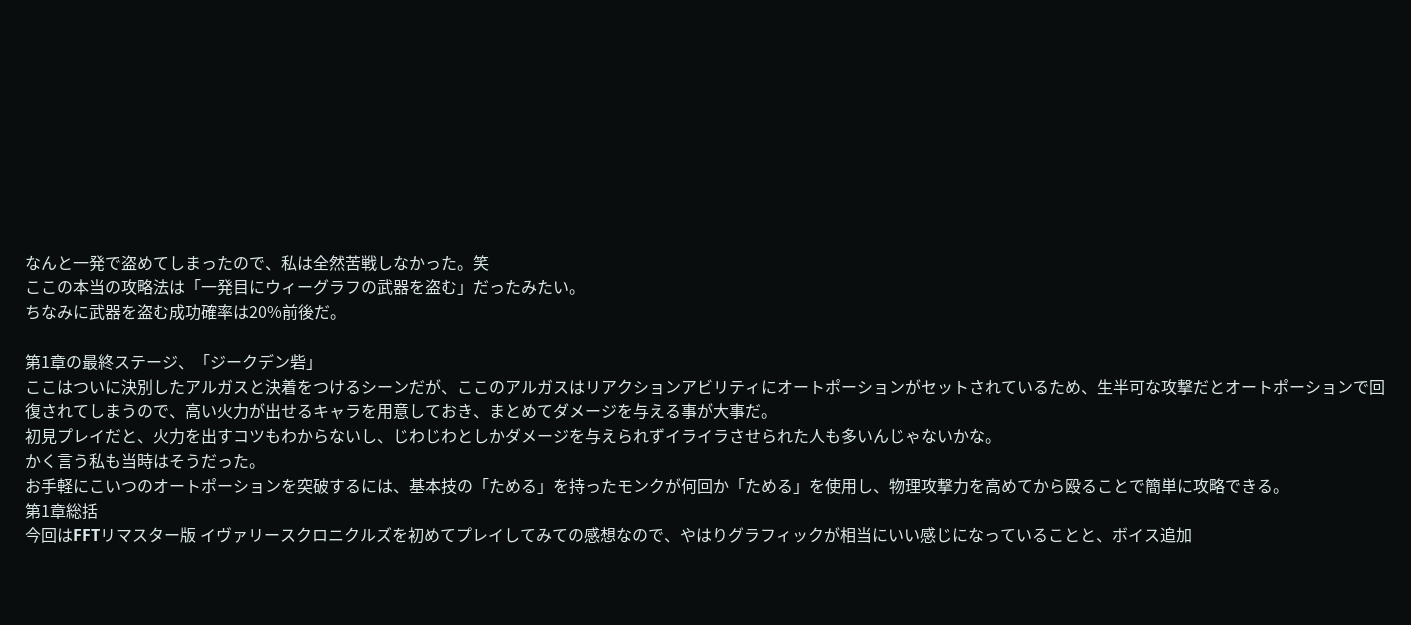なんと一発で盗めてしまったので、私は全然苦戦しなかった。笑
ここの本当の攻略法は「一発目にウィーグラフの武器を盗む」だったみたい。
ちなみに武器を盗む成功確率は20%前後だ。

第1章の最終ステージ、「ジークデン砦」
ここはついに決別したアルガスと決着をつけるシーンだが、ここのアルガスはリアクションアビリティにオートポーションがセットされているため、生半可な攻撃だとオートポーションで回復されてしまうので、高い火力が出せるキャラを用意しておき、まとめてダメージを与える事が大事だ。
初見プレイだと、火力を出すコツもわからないし、じわじわとしかダメージを与えられずイライラさせられた人も多いんじゃないかな。
かく言う私も当時はそうだった。
お手軽にこいつのオートポーションを突破するには、基本技の「ためる」を持ったモンクが何回か「ためる」を使用し、物理攻撃力を高めてから殴ることで簡単に攻略できる。
第1章総括
今回はFFTリマスター版 イヴァリースクロニクルズを初めてプレイしてみての感想なので、やはりグラフィックが相当にいい感じになっていることと、ボイス追加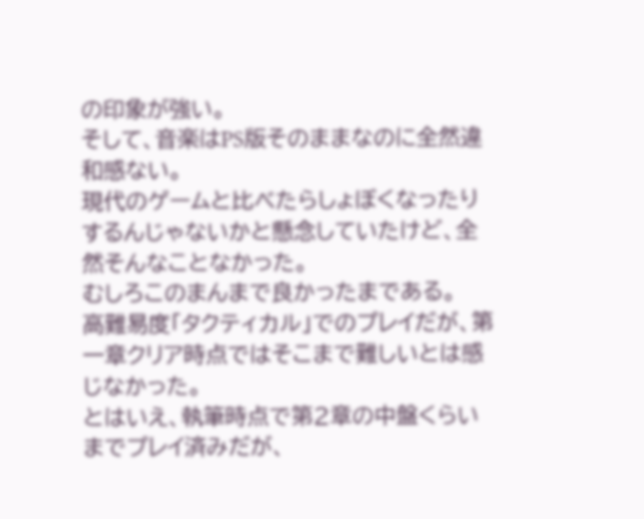の印象が強い。
そして、音楽はPS版そのままなのに全然違和感ない。
現代のゲームと比べたらしょぼくなったりするんじゃないかと懸念していたけど、全然そんなことなかった。
むしろこのまんまで良かったまである。
高難易度「タクティカル」でのプレイだが、第一章クリア時点ではそこまで難しいとは感じなかった。
とはいえ、執筆時点で第2章の中盤くらいまでプレイ済みだが、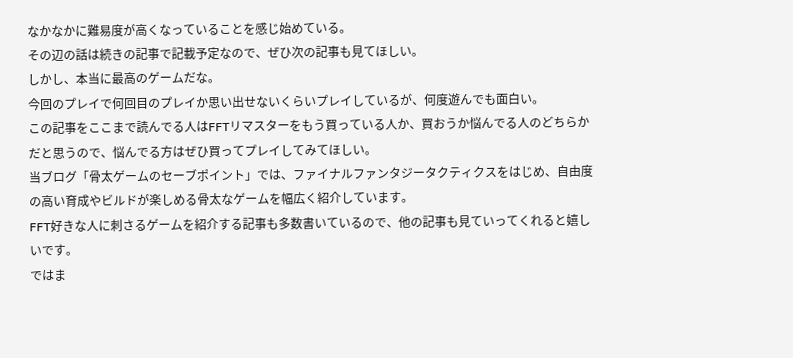なかなかに難易度が高くなっていることを感じ始めている。
その辺の話は続きの記事で記載予定なので、ぜひ次の記事も見てほしい。
しかし、本当に最高のゲームだな。
今回のプレイで何回目のプレイか思い出せないくらいプレイしているが、何度遊んでも面白い。
この記事をここまで読んでる人はFFTリマスターをもう買っている人か、買おうか悩んでる人のどちらかだと思うので、悩んでる方はぜひ買ってプレイしてみてほしい。
当ブログ「骨太ゲームのセーブポイント」では、ファイナルファンタジータクティクスをはじめ、自由度の高い育成やビルドが楽しめる骨太なゲームを幅広く紹介しています。
FFT好きな人に刺さるゲームを紹介する記事も多数書いているので、他の記事も見ていってくれると嬉しいです。
ではま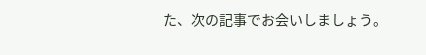た、次の記事でお会いしましょう。